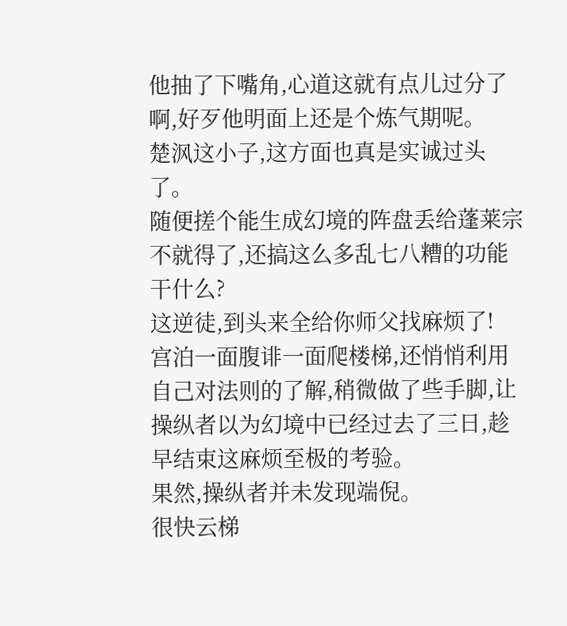他抽了下嘴角,心道这就有点儿过分了啊,好歹他明面上还是个炼气期呢。
楚沨这小子,这方面也真是实诚过头了。
随便搓个能生成幻境的阵盘丢给蓬莱宗不就得了,还搞这么多乱七八糟的功能干什么?
这逆徒,到头来全给你师父找麻烦了!
宫泊一面腹诽一面爬楼梯,还悄悄利用自己对法则的了解,稍微做了些手脚,让操纵者以为幻境中已经过去了三日,趁早结束这麻烦至极的考验。
果然,操纵者并未发现端倪。
很快云梯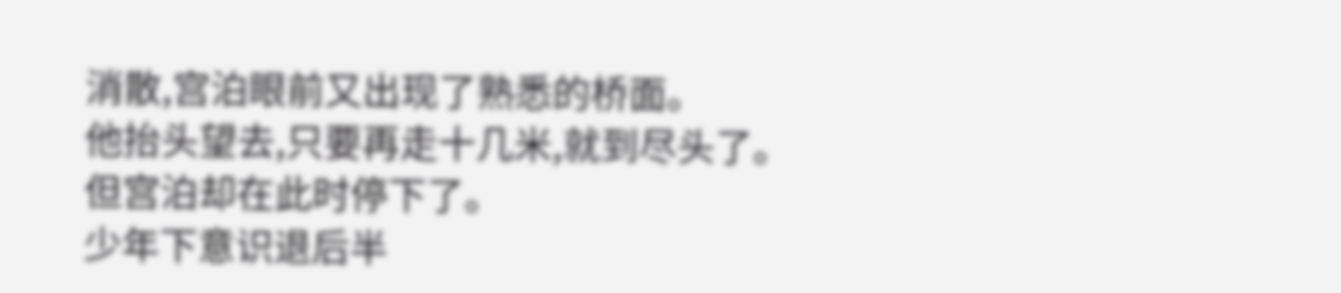消散,宫泊眼前又出现了熟悉的桥面。
他抬头望去,只要再走十几米,就到尽头了。
但宫泊却在此时停下了。
少年下意识退后半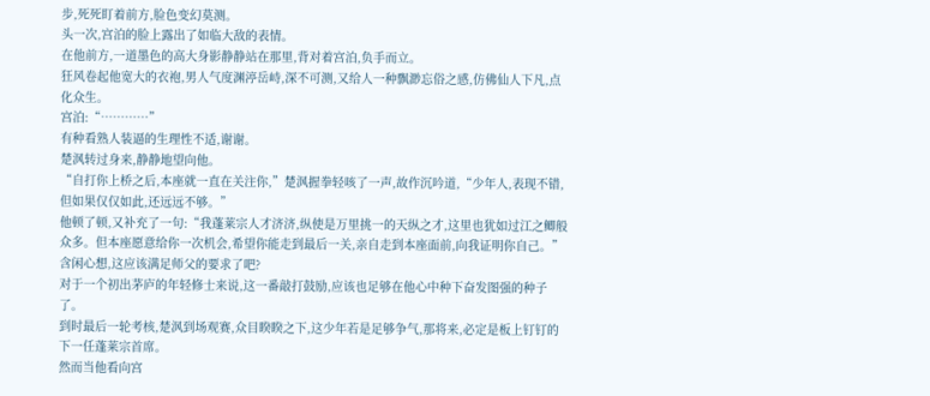步,死死盯着前方,脸色变幻莫测。
头一次,宫泊的脸上露出了如临大敌的表情。
在他前方,一道墨色的高大身影静静站在那里,背对着宫泊,负手而立。
狂风卷起他宽大的衣袍,男人气度渊渟岳峙,深不可测,又给人一种飘渺忘俗之感,仿佛仙人下凡,点化众生。
宫泊:“…………”
有种看熟人装逼的生理性不适,谢谢。
楚沨转过身来,静静地望向他。
“自打你上桥之后,本座就一直在关注你,”楚沨握拳轻咳了一声,故作沉吟道,“少年人,表现不错,但如果仅仅如此,还远远不够。”
他顿了顿,又补充了一句:“我蓬莱宗人才济济,纵使是万里挑一的天纵之才,这里也犹如过江之鲫般众多。但本座愿意给你一次机会,希望你能走到最后一关,亲自走到本座面前,向我证明你自己。”
含闲心想,这应该满足师父的要求了吧?
对于一个初出茅庐的年轻修士来说,这一番敲打鼓励,应该也足够在他心中种下奋发图强的种子了。
到时最后一轮考核,楚沨到场观赛,众目睽睽之下,这少年若是足够争气,那将来,必定是板上钉钉的下一任蓬莱宗首席。
然而当他看向宫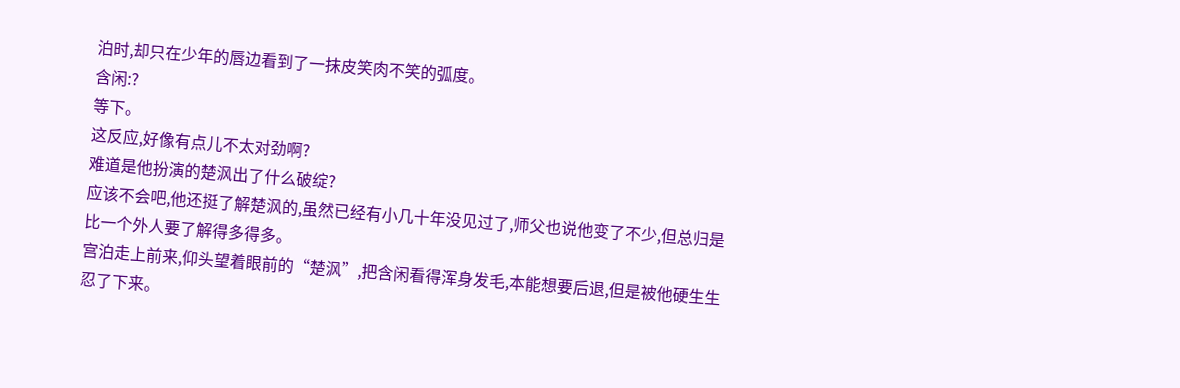泊时,却只在少年的唇边看到了一抹皮笑肉不笑的弧度。
含闲:?
等下。
这反应,好像有点儿不太对劲啊?
难道是他扮演的楚沨出了什么破绽?
应该不会吧,他还挺了解楚沨的,虽然已经有小几十年没见过了,师父也说他变了不少,但总归是比一个外人要了解得多得多。
宫泊走上前来,仰头望着眼前的“楚沨”,把含闲看得浑身发毛,本能想要后退,但是被他硬生生忍了下来。